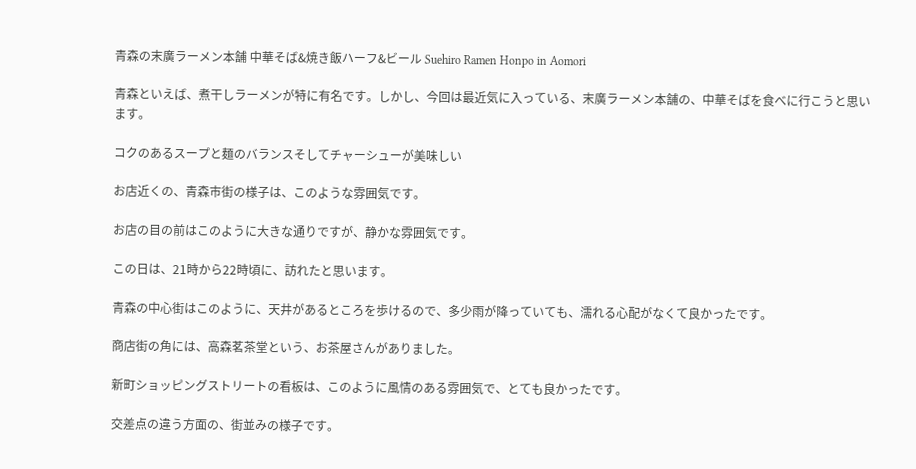青森の末廣ラーメン本舗 中華そば&焼き飯ハーフ&ビール Suehiro Ramen Honpo in Aomori

青森といえば、煮干しラーメンが特に有名です。しかし、今回は最近気に入っている、末廣ラーメン本舗の、中華そばを食べに行こうと思います。

コクのあるスープと麺のバランスそしてチャーシューが美味しい

お店近くの、青森市街の様子は、このような雰囲気です。

お店の目の前はこのように大きな通りですが、静かな雰囲気です。

この日は、21時から22時頃に、訪れたと思います。

青森の中心街はこのように、天井があるところを歩けるので、多少雨が降っていても、濡れる心配がなくて良かったです。

商店街の角には、高森茗茶堂という、お茶屋さんがありました。

新町ショッピングストリートの看板は、このように風情のある雰囲気で、とても良かったです。

交差点の違う方面の、街並みの様子です。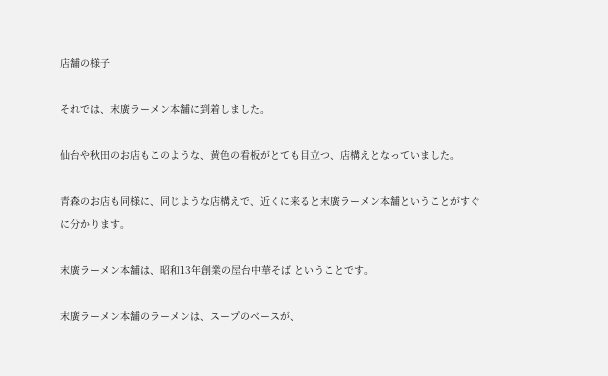店舗の様子

それでは、末廣ラーメン本舗に到着しました。

仙台や秋田のお店もこのような、黄色の看板がとても目立つ、店構えとなっていました。

青森のお店も同様に、同じような店構えで、近くに来ると末廣ラーメン本舗ということがすぐに分かります。

末廣ラーメン本舗は、昭和13年創業の屋台中華そば ということです。

末廣ラーメン本舗のラーメンは、スープのベースが、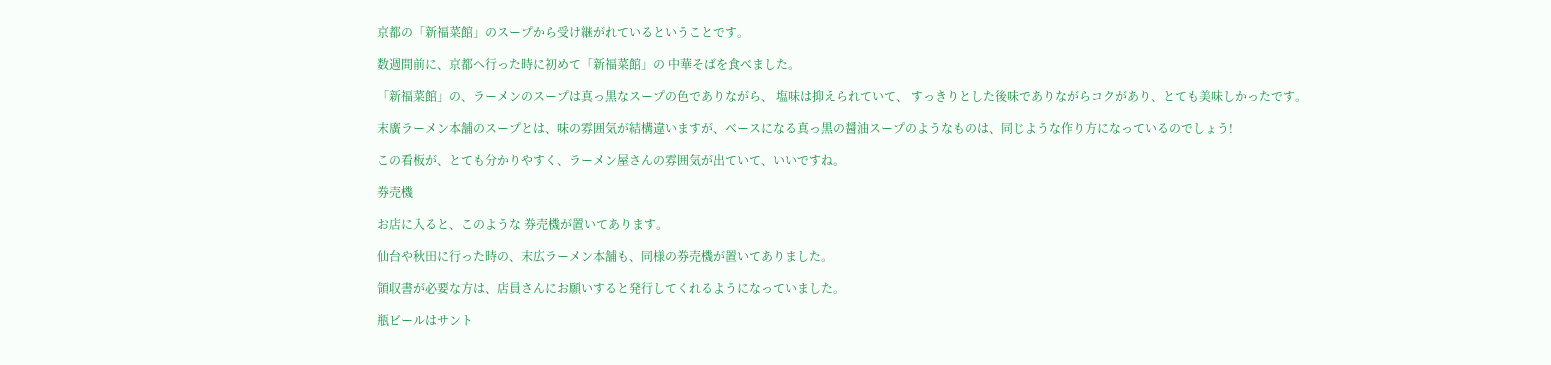京都の「新福菜館」のスープから受け継がれているということです。

数週間前に、京都へ行った時に初めて「新福菜館」の 中華そばを食べました。

「新福菜館」の、ラーメンのスープは真っ黒なスープの色でありながら、 塩味は抑えられていて、 すっきりとした後味でありながらコクがあり、とても美味しかったです。

末廣ラーメン本舗のスープとは、味の雰囲気が結構違いますが、ベースになる真っ黒の醤油スープのようなものは、同じような作り方になっているのでしょう!

この看板が、とても分かりやすく、ラーメン屋さんの雰囲気が出ていて、いいですね。

券売機

お店に入ると、このような 券売機が置いてあります。

仙台や秋田に行った時の、末広ラーメン本舗も、同様の券売機が置いてありました。

領収書が必要な方は、店員さんにお願いすると発行してくれるようになっていました。

瓶ビールはサント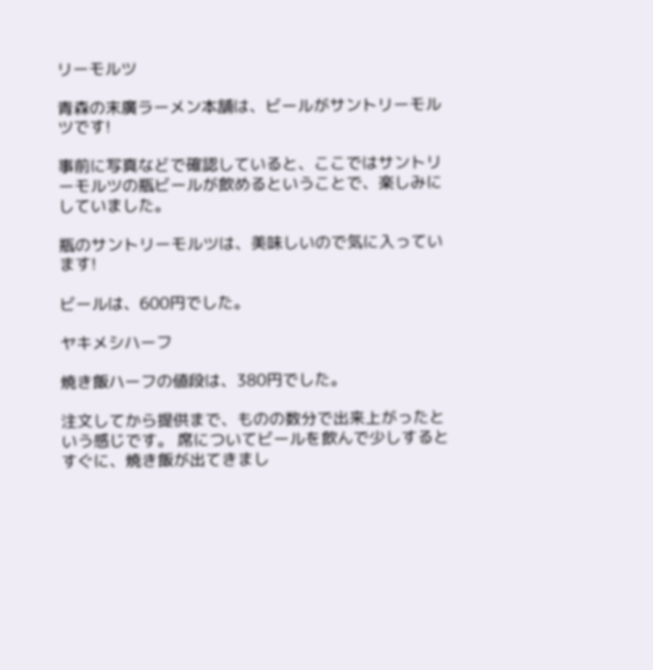リーモルツ

青森の末廣ラーメン本舗は、ビールがサントリーモルツです!

事前に写真などで確認していると、ここではサントリーモルツの瓶ビールが飲めるということで、楽しみにしていました。

瓶のサントリーモルツは、美味しいので気に入っています!

ビールは、600円でした。

ヤキメシハーフ

焼き飯ハーフの値段は、380円でした。

注文してから提供まで、ものの数分で出来上がったという感じです。 席についてビールを飲んで少しするとすぐに、焼き飯が出てきまし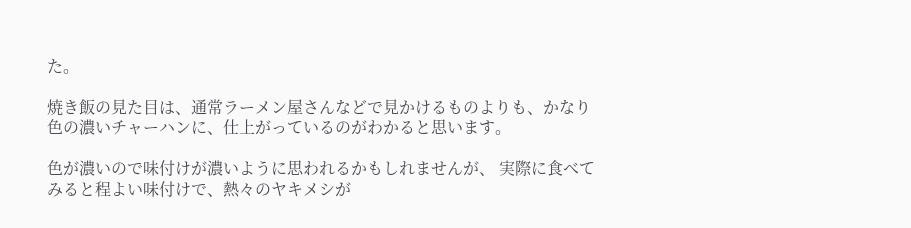た。

焼き飯の見た目は、通常ラーメン屋さんなどで見かけるものよりも、かなり色の濃いチャーハンに、仕上がっているのがわかると思います。

色が濃いので味付けが濃いように思われるかもしれませんが、 実際に食べてみると程よい味付けで、熱々のヤキメシが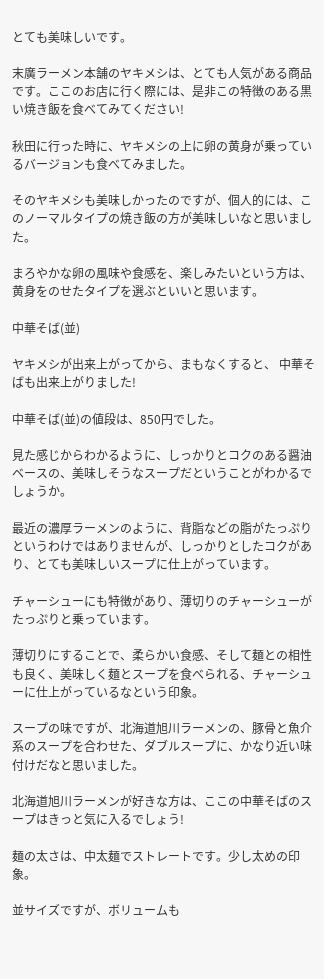とても美味しいです。

末廣ラーメン本舗のヤキメシは、とても人気がある商品です。ここのお店に行く際には、是非この特徴のある黒い焼き飯を食べてみてください!

秋田に行った時に、ヤキメシの上に卵の黄身が乗っているバージョンも食べてみました。

そのヤキメシも美味しかったのですが、個人的には、このノーマルタイプの焼き飯の方が美味しいなと思いました。

まろやかな卵の風味や食感を、楽しみたいという方は、黄身をのせたタイプを選ぶといいと思います。

中華そば(並)

ヤキメシが出来上がってから、まもなくすると、 中華そばも出来上がりました!

中華そば(並)の値段は、850円でした。

見た感じからわかるように、しっかりとコクのある醤油ベースの、美味しそうなスープだということがわかるでしょうか。

最近の濃厚ラーメンのように、背脂などの脂がたっぷりというわけではありませんが、しっかりとしたコクがあり、とても美味しいスープに仕上がっています。

チャーシューにも特徴があり、薄切りのチャーシューがたっぷりと乗っています。

薄切りにすることで、柔らかい食感、そして麺との相性も良く、美味しく麺とスープを食べられる、チャーシューに仕上がっているなという印象。

スープの味ですが、北海道旭川ラーメンの、豚骨と魚介系のスープを合わせた、ダブルスープに、かなり近い味付けだなと思いました。

北海道旭川ラーメンが好きな方は、ここの中華そばのスープはきっと気に入るでしょう!

麺の太さは、中太麺でストレートです。少し太めの印象。

並サイズですが、ボリュームも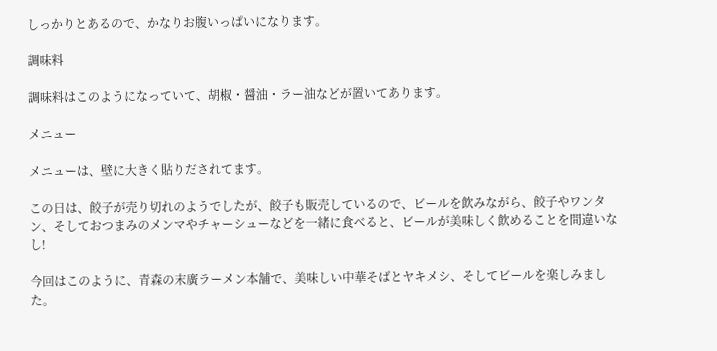しっかりとあるので、かなりお腹いっぱいになります。

調味料

調味料はこのようになっていて、胡椒・醤油・ラー油などが置いてあります。

メニュー

メニューは、壁に大きく貼りだされてます。

この日は、餃子が売り切れのようでしたが、餃子も販売しているので、ビールを飲みながら、餃子やワンタン、そしておつまみのメンマやチャーシューなどを一緒に食べると、ビールが美味しく飲めることを間違いなし!

今回はこのように、青森の末廣ラーメン本舗で、美味しい中華そばとヤキメシ、そしてビールを楽しみました。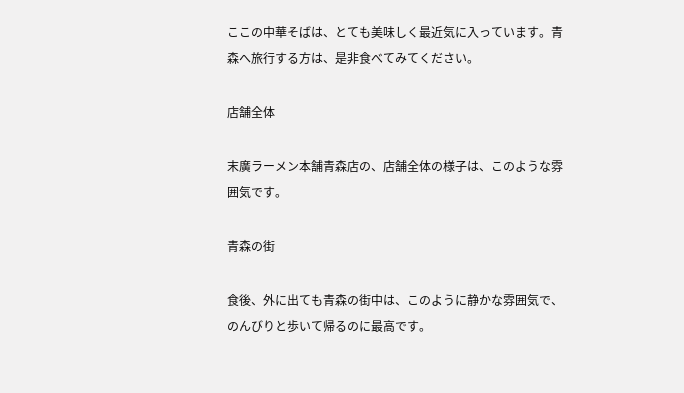ここの中華そばは、とても美味しく最近気に入っています。青森へ旅行する方は、是非食べてみてください。

店舗全体

末廣ラーメン本舗青森店の、店舗全体の様子は、このような雰囲気です。

青森の街

食後、外に出ても青森の街中は、このように静かな雰囲気で、のんびりと歩いて帰るのに最高です。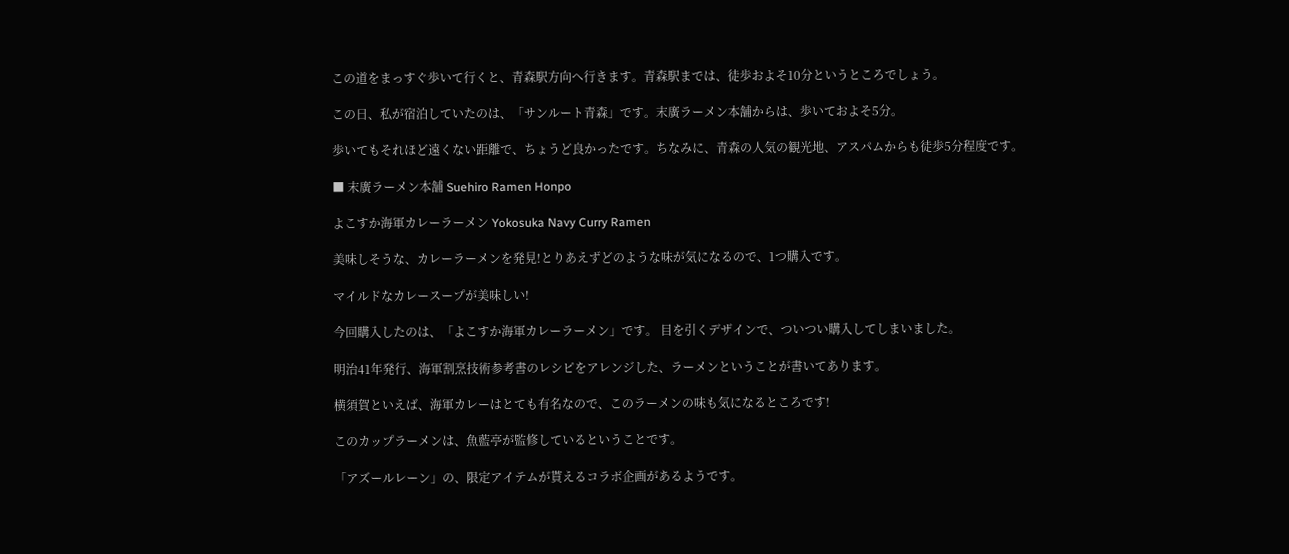この道をまっすぐ歩いて行くと、青森駅方向へ行きます。青森駅までは、徒歩およそ10分というところでしょう。

この日、私が宿泊していたのは、「サンルート青森」です。末廣ラーメン本舗からは、歩いておよそ5分。

歩いてもそれほど遠くない距離で、ちょうど良かったです。ちなみに、青森の人気の観光地、アスパムからも徒歩5分程度です。

■ 末廣ラーメン本舗 Suehiro Ramen Honpo

よこすか海軍カレーラーメン Yokosuka Navy Curry Ramen

美味しそうな、カレーラーメンを発見!とりあえずどのような味が気になるので、1つ購入です。

マイルドなカレースープが美味しい!

今回購入したのは、「よこすか海軍カレーラーメン」です。 目を引くデザインで、ついつい購入してしまいました。

明治41年発行、海軍割烹技術参考書のレシピをアレンジした、ラーメンということが書いてあります。

横須賀といえば、海軍カレーはとても有名なので、このラーメンの味も気になるところです!

このカップラーメンは、魚藍亭が監修しているということです。

「アズールレーン」の、限定アイテムが貰えるコラボ企画があるようです。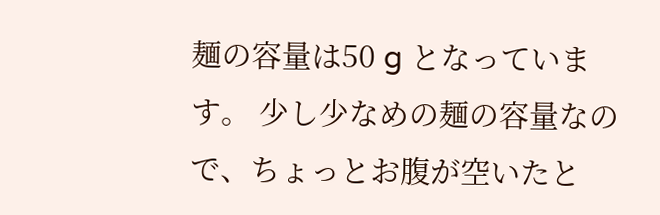麺の容量は50 g となっています。 少し少なめの麺の容量なので、ちょっとお腹が空いたと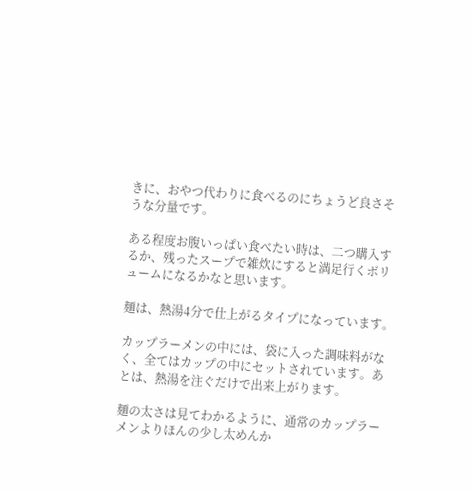きに、おやつ代わりに食べるのにちょうど良さそうな分量です。

ある程度お腹いっぱい食べたい時は、二つ購入するか、残ったスープで雑炊にすると満足行くボリュームになるかなと思います。

麺は、熱湯4分で仕上がるタイプになっています。

カップラーメンの中には、袋に入った調味料がなく、全てはカップの中にセットされています。あとは、熱湯を注ぐだけで出来上がります。

麺の太さは見てわかるように、通常のカップラーメンよりほんの少し太めんか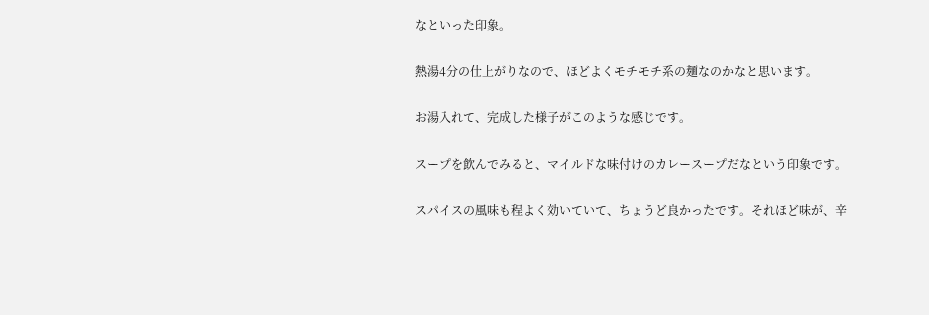なといった印象。

熱湯4分の仕上がりなので、ほどよくモチモチ系の麺なのかなと思います。

お湯入れて、完成した様子がこのような感じです。

スープを飲んでみると、マイルドな味付けのカレースープだなという印象です。

スパイスの風味も程よく効いていて、ちょうど良かったです。それほど味が、辛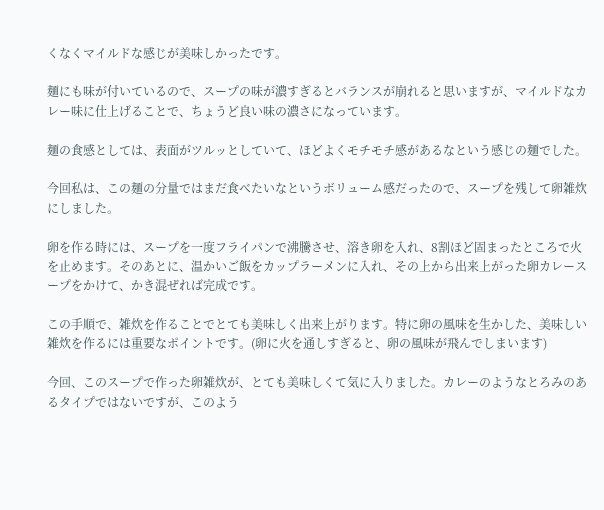くなくマイルドな感じが美味しかったです。

麺にも味が付いているので、スープの味が濃すぎるとバランスが崩れると思いますが、マイルドなカレー味に仕上げることで、ちょうど良い味の濃さになっています。

麺の食感としては、表面がツルッとしていて、ほどよくモチモチ感があるなという感じの麺でした。

今回私は、この麺の分量ではまだ食べたいなというボリューム感だったので、スープを残して卵雑炊にしました。

卵を作る時には、スープを一度フライパンで沸騰させ、溶き卵を入れ、8割ほど固まったところで火を止めます。そのあとに、温かいご飯をカップラーメンに入れ、その上から出来上がった卵カレースープをかけて、かき混ぜれば完成です。

この手順で、雑炊を作ることでとても美味しく出来上がります。特に卵の風味を生かした、美味しい雑炊を作るには重要なポイントです。(卵に火を通しすぎると、卵の風味が飛んでしまいます)

今回、このスープで作った卵雑炊が、とても美味しくて気に入りました。カレーのようなとろみのあるタイプではないですが、このよう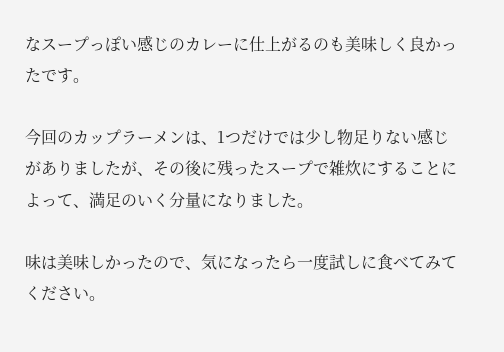なスープっぽい感じのカレーに仕上がるのも美味しく良かったです。

今回のカップラーメンは、1つだけでは少し物足りない感じがありましたが、その後に残ったスープで雑炊にすることによって、満足のいく分量になりました。

味は美味しかったので、気になったら一度試しに食べてみてください。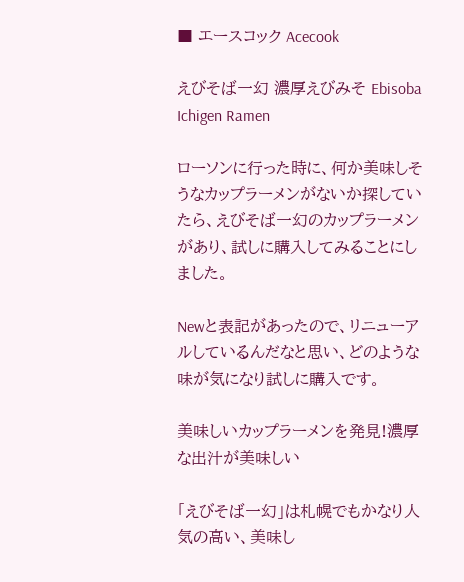■ エースコック Acecook

えびそば一幻 濃厚えびみそ Ebisoba Ichigen Ramen

ローソンに行った時に、何か美味しそうなカップラーメンがないか探していたら、えびそば一幻のカップラーメンがあり、試しに購入してみることにしました。

Newと表記があったので、リニューアルしているんだなと思い、どのような味が気になり試しに購入です。

美味しいカップラーメンを発見!濃厚な出汁が美味しい

「えびそば一幻」は札幌でもかなり人気の高い、美味し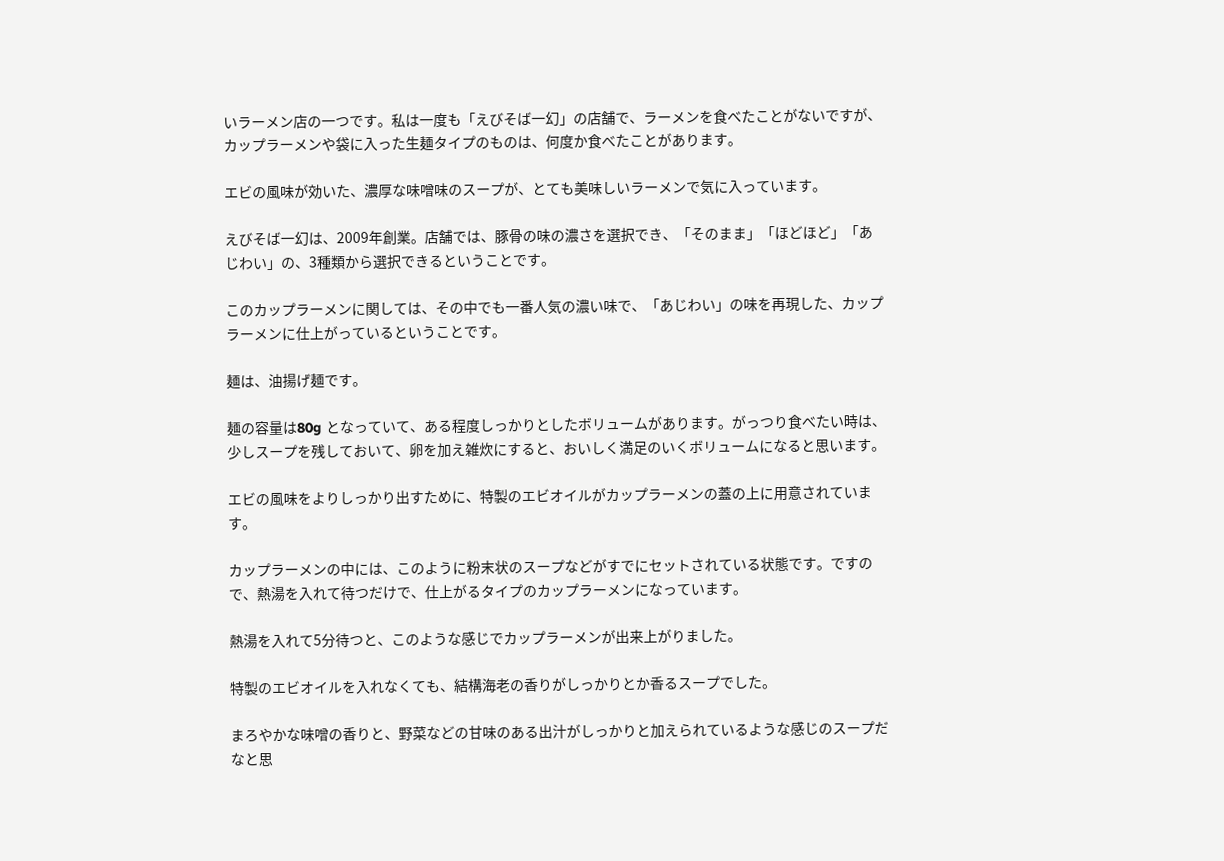いラーメン店の一つです。私は一度も「えびそば一幻」の店舗で、ラーメンを食べたことがないですが、カップラーメンや袋に入った生麺タイプのものは、何度か食べたことがあります。

エビの風味が効いた、濃厚な味噌味のスープが、とても美味しいラーメンで気に入っています。

えびそば一幻は、2009年創業。店舗では、豚骨の味の濃さを選択でき、「そのまま」「ほどほど」「あじわい」の、3種類から選択できるということです。

このカップラーメンに関しては、その中でも一番人気の濃い味で、「あじわい」の味を再現した、カップラーメンに仕上がっているということです。

麺は、油揚げ麺です。

麺の容量は80g となっていて、ある程度しっかりとしたボリュームがあります。がっつり食べたい時は、少しスープを残しておいて、卵を加え雑炊にすると、おいしく満足のいくボリュームになると思います。

エビの風味をよりしっかり出すために、特製のエビオイルがカップラーメンの蓋の上に用意されています。

カップラーメンの中には、このように粉末状のスープなどがすでにセットされている状態です。ですので、熱湯を入れて待つだけで、仕上がるタイプのカップラーメンになっています。

熱湯を入れて5分待つと、このような感じでカップラーメンが出来上がりました。

特製のエビオイルを入れなくても、結構海老の香りがしっかりとか香るスープでした。

まろやかな味噌の香りと、野菜などの甘味のある出汁がしっかりと加えられているような感じのスープだなと思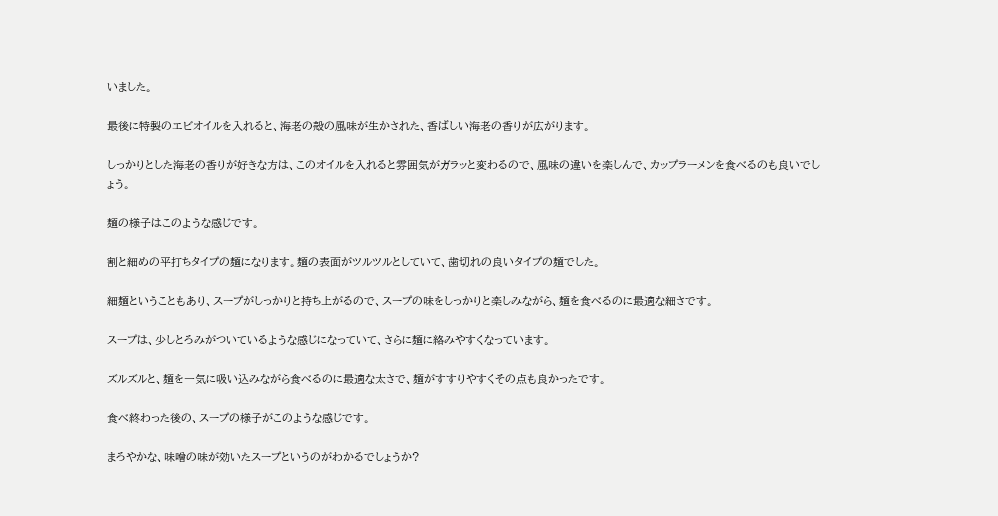いました。

最後に特製のエビオイルを入れると、海老の殻の風味が生かされた、香ばしい海老の香りが広がります。

しっかりとした海老の香りが好きな方は、このオイルを入れると雰囲気がガラッと変わるので、風味の違いを楽しんで、カップラーメンを食べるのも良いでしょう。

麺の様子はこのような感じです。

割と細めの平打ちタイプの麺になります。麺の表面がツルツルとしていて、歯切れの良いタイプの麺でした。

細麺ということもあり、スープがしっかりと持ち上がるので、スープの味をしっかりと楽しみながら、麺を食べるのに最適な細さです。

スープは、少しとろみがついているような感じになっていて、さらに麺に絡みやすくなっています。

ズルズルと、麺を一気に吸い込みながら食べるのに最適な太さで、麺がすすりやすくその点も良かったです。

食べ終わった後の、スープの様子がこのような感じです。

まろやかな、味噌の味が効いたスープというのがわかるでしょうか?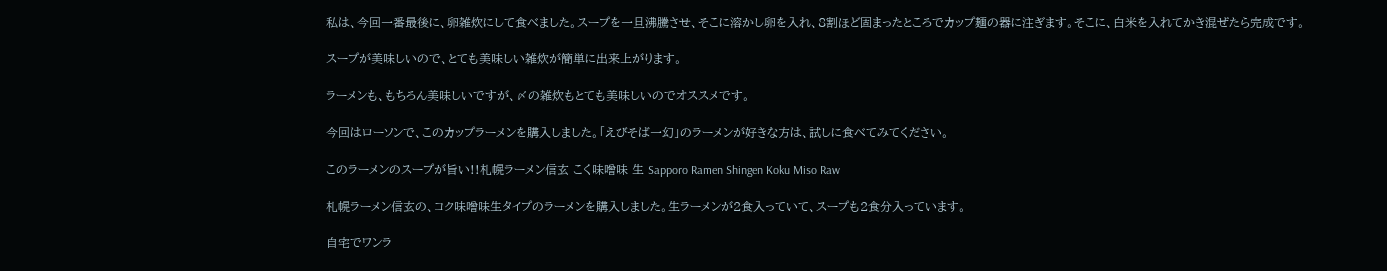私は、今回一番最後に、卵雑炊にして食べました。スープを一旦沸騰させ、そこに溶かし卵を入れ、8割ほど固まったところでカップ麺の器に注ぎます。そこに、白米を入れてかき混ぜたら完成です。

スープが美味しいので、とても美味しい雑炊が簡単に出来上がります。

ラーメンも、もちろん美味しいですが、〆の雑炊もとても美味しいのでオススメです。

今回はローソンで、このカップラーメンを購入しました。「えびそば一幻」のラーメンが好きな方は、試しに食べてみてください。

このラーメンのスープが旨い!!札幌ラーメン信玄 こく味噌味 生 Sapporo Ramen Shingen Koku Miso Raw

札幌ラーメン信玄の、コク味噌味生タイプのラーメンを購入しました。生ラーメンが2食入っていて、スープも2食分入っています。

自宅でワンラ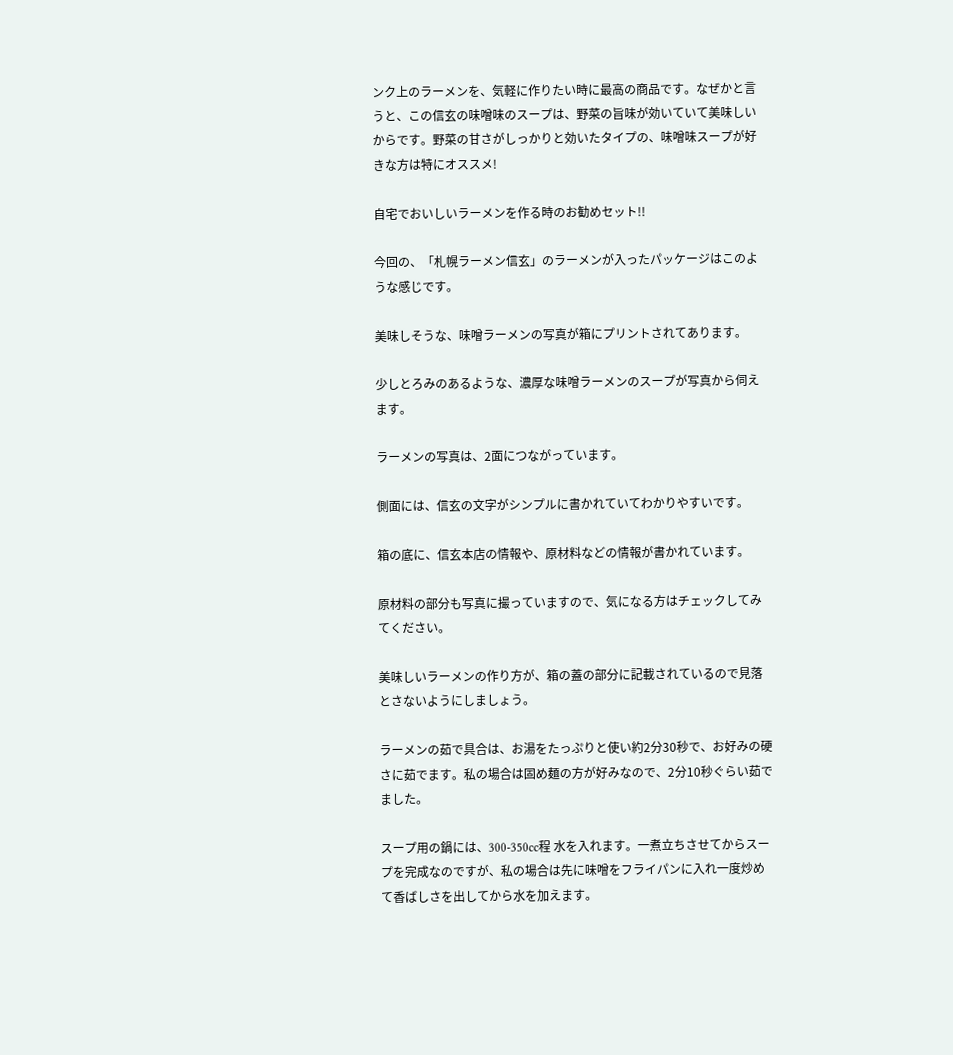ンク上のラーメンを、気軽に作りたい時に最高の商品です。なぜかと言うと、この信玄の味噌味のスープは、野菜の旨味が効いていて美味しいからです。野菜の甘さがしっかりと効いたタイプの、味噌味スープが好きな方は特にオススメ!

自宅でおいしいラーメンを作る時のお勧めセット!!

今回の、「札幌ラーメン信玄」のラーメンが入ったパッケージはこのような感じです。

美味しそうな、味噌ラーメンの写真が箱にプリントされてあります。

少しとろみのあるような、濃厚な味噌ラーメンのスープが写真から伺えます。

ラーメンの写真は、2面につながっています。

側面には、信玄の文字がシンプルに書かれていてわかりやすいです。

箱の底に、信玄本店の情報や、原材料などの情報が書かれています。

原材料の部分も写真に撮っていますので、気になる方はチェックしてみてください。

美味しいラーメンの作り方が、箱の蓋の部分に記載されているので見落とさないようにしましょう。

ラーメンの茹で具合は、お湯をたっぷりと使い約2分30秒で、お好みの硬さに茹でます。私の場合は固め麺の方が好みなので、2分10秒ぐらい茹でました。

スープ用の鍋には、300-350cc程 水を入れます。一煮立ちさせてからスープを完成なのですが、私の場合は先に味噌をフライパンに入れ一度炒めて香ばしさを出してから水を加えます。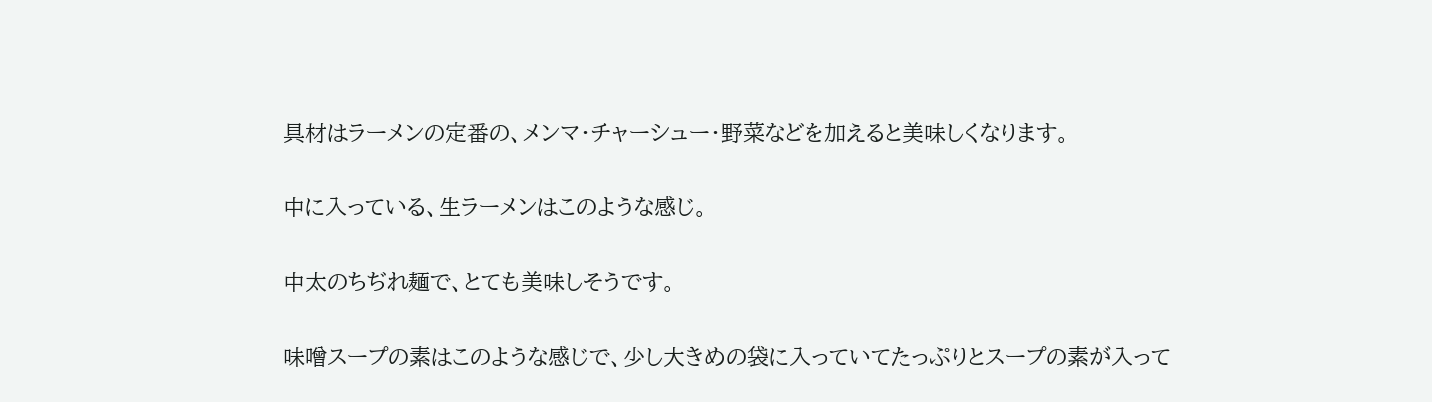具材はラーメンの定番の、メンマ・チャーシュー・野菜などを加えると美味しくなります。

中に入っている、生ラーメンはこのような感じ。

中太のちぢれ麺で、とても美味しそうです。

味噌スープの素はこのような感じで、少し大きめの袋に入っていてたっぷりとスープの素が入って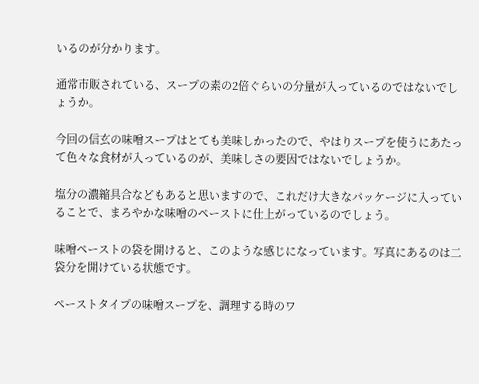いるのが分かります。

通常市販されている、スープの素の2倍ぐらいの分量が入っているのではないでしょうか。

今回の信玄の味噌スープはとても美味しかったので、やはりスープを使うにあたって色々な食材が入っているのが、美味しさの要因ではないでしょうか。

塩分の濃縮具合などもあると思いますので、これだけ大きなパッケージに入っていることで、まろやかな味噌のペーストに仕上がっているのでしょう。

味噌ペーストの袋を開けると、このような感じになっています。写真にあるのは二袋分を開けている状態です。

ペーストタイプの味噌スープを、調理する時のワ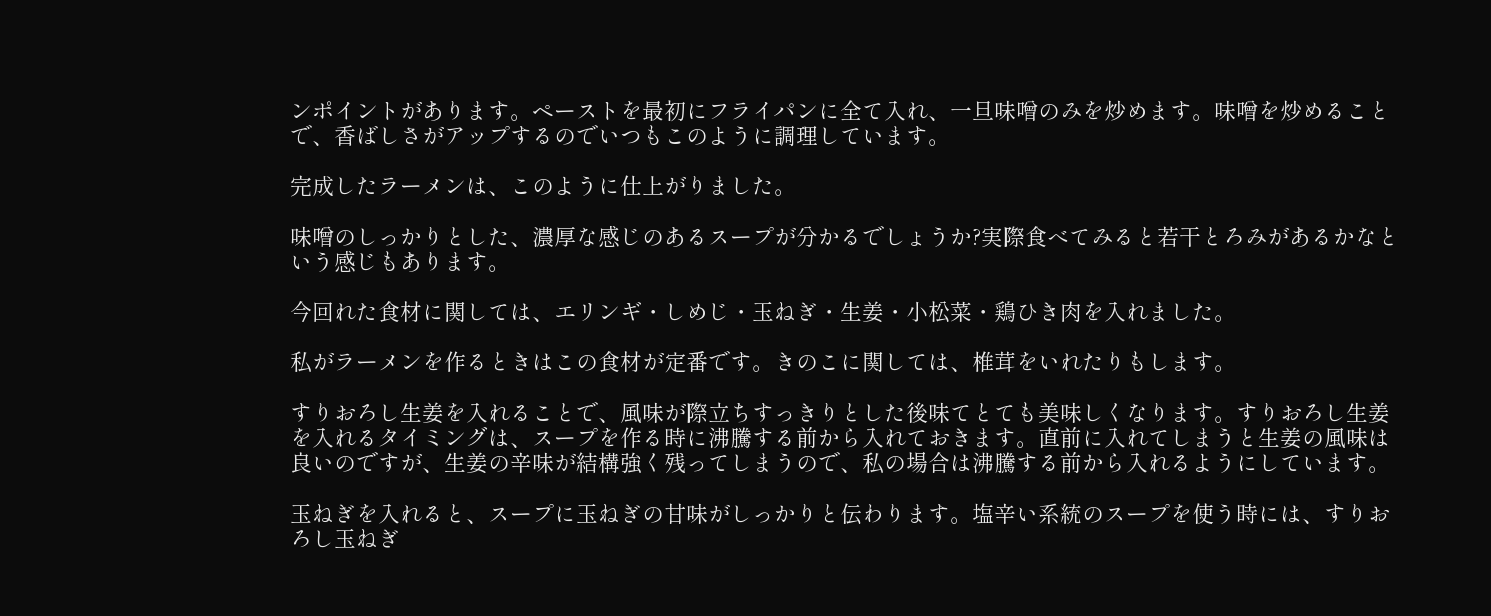ンポイントがあります。ペーストを最初にフライパンに全て入れ、一旦味噌のみを炒めます。味噌を炒めることで、香ばしさがアップするのでいつもこのように調理しています。

完成したラーメンは、このように仕上がりました。

味噌のしっかりとした、濃厚な感じのあるスープが分かるでしょうか?実際食べてみると若干とろみがあるかなという感じもあります。

今回れた食材に関しては、エリンギ・しめじ・玉ねぎ・生姜・小松菜・鶏ひき肉を入れました。

私がラーメンを作るときはこの食材が定番です。きのこに関しては、椎茸をいれたりもします。

すりおろし生姜を入れることで、風味が際立ちすっきりとした後味てとても美味しくなります。すりおろし生姜を入れるタイミングは、スープを作る時に沸騰する前から入れておきます。直前に入れてしまうと生姜の風味は良いのですが、生姜の辛味が結構強く残ってしまうので、私の場合は沸騰する前から入れるようにしています。

玉ねぎを入れると、スープに玉ねぎの甘味がしっかりと伝わります。塩辛い系統のスープを使う時には、すりおろし玉ねぎ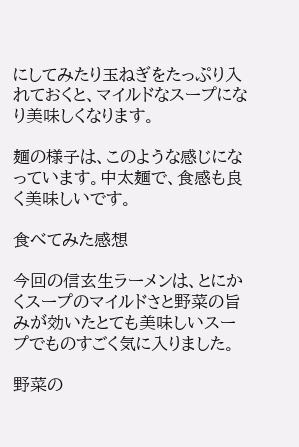にしてみたり玉ねぎをたっぷり入れておくと、マイルドなスープになり美味しくなります。

麺の様子は、このような感じになっています。中太麺で、食感も良く美味しいです。

食べてみた感想

今回の信玄生ラーメンは、とにかくスープのマイルドさと野菜の旨みが効いたとても美味しいスープでものすごく気に入りました。

野菜の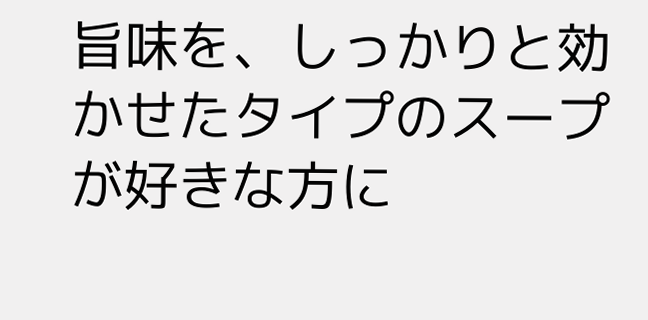旨味を、しっかりと効かせたタイプのスープが好きな方に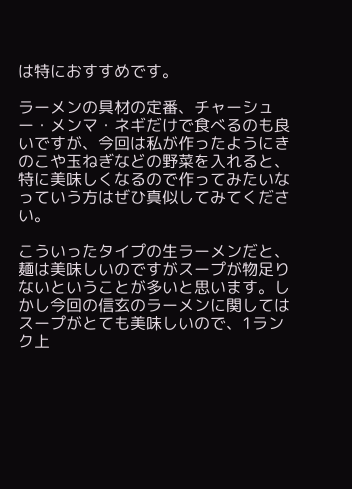は特におすすめです。

ラーメンの具材の定番、チャーシュー・メンマ・ネギだけで食べるのも良いですが、今回は私が作ったようにきのこや玉ねぎなどの野菜を入れると、特に美味しくなるので作ってみたいなっていう方はぜひ真似してみてください。

こういったタイプの生ラーメンだと、麺は美味しいのですがスープが物足りないということが多いと思います。しかし今回の信玄のラーメンに関してはスープがとても美味しいので、1ランク上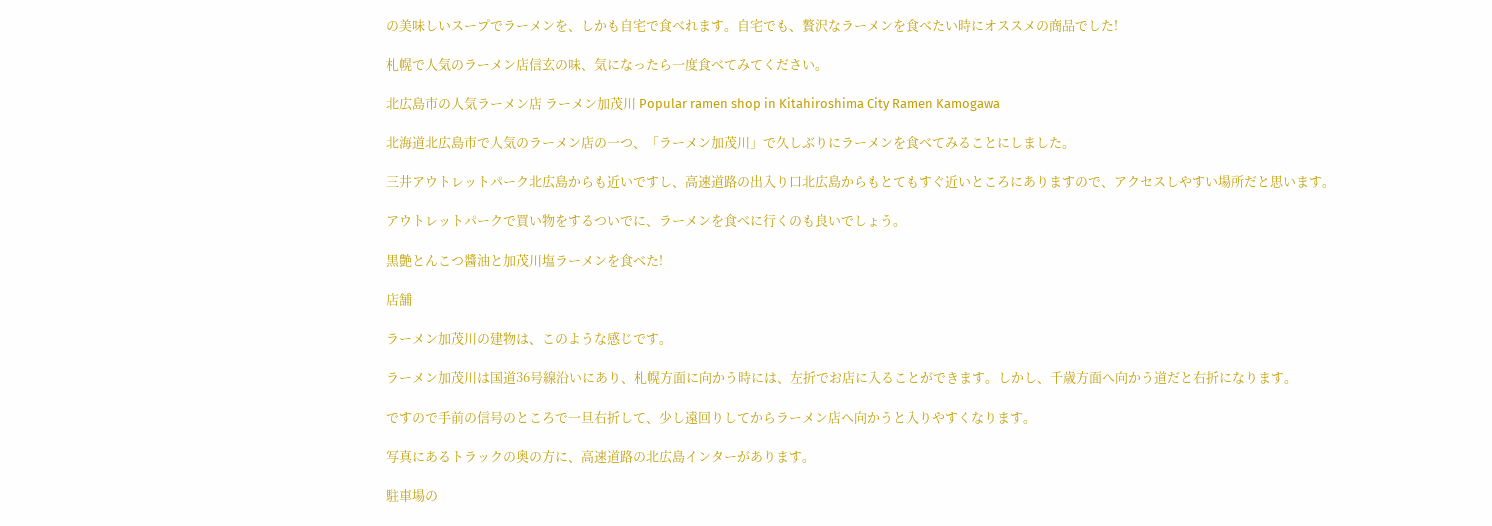の美味しいスープでラーメンを、しかも自宅で食べれます。自宅でも、贅沢なラーメンを食べたい時にオススメの商品でした!

札幌で人気のラーメン店信玄の味、気になったら一度食べてみてください。

北広島市の人気ラーメン店 ラーメン加茂川 Popular ramen shop in Kitahiroshima City Ramen Kamogawa

北海道北広島市で人気のラーメン店の一つ、「ラーメン加茂川」で久しぶりにラーメンを食べてみることにしました。

三井アウトレットパーク北広島からも近いですし、高速道路の出入り口北広島からもとてもすぐ近いところにありますので、アクセスしやすい場所だと思います。

アウトレットパークで買い物をするついでに、ラーメンを食べに行くのも良いでしょう。

黒艶とんこつ醬油と加茂川塩ラーメンを食べた!

店舗

ラーメン加茂川の建物は、このような感じです。

ラーメン加茂川は国道36号線沿いにあり、札幌方面に向かう時には、左折でお店に入ることができます。しかし、千歳方面へ向かう道だと右折になります。

ですので手前の信号のところで一旦右折して、少し遠回りしてからラーメン店へ向かうと入りやすくなります。

写真にあるトラックの奥の方に、高速道路の北広島インターがあります。

駐車場の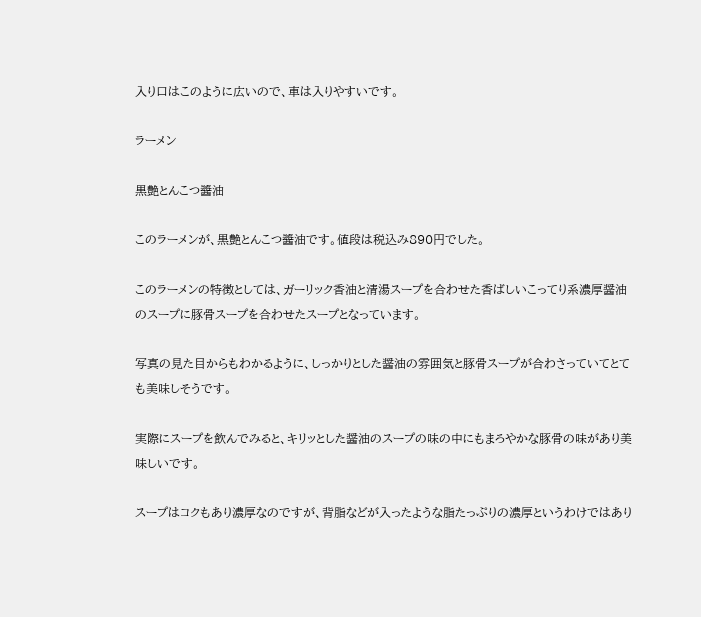入り口はこのように広いので、車は入りやすいです。

ラーメン

黒艶とんこつ醬油

このラーメンが、黒艶とんこつ醬油です。値段は税込み890円でした。

このラーメンの特徴としては、ガーリック香油と清湯スープを合わせた香ばしいこってり系濃厚醤油のスープに豚骨スープを合わせたスープとなっています。

写真の見た目からもわかるように、しっかりとした醤油の雰囲気と豚骨スープが合わさっていてとても美味しそうです。

実際にスープを飲んでみると、キリッとした醤油のスープの味の中にもまろやかな豚骨の味があり美味しいです。

スープはコクもあり濃厚なのですが、背脂などが入ったような脂たっぷりの濃厚というわけではあり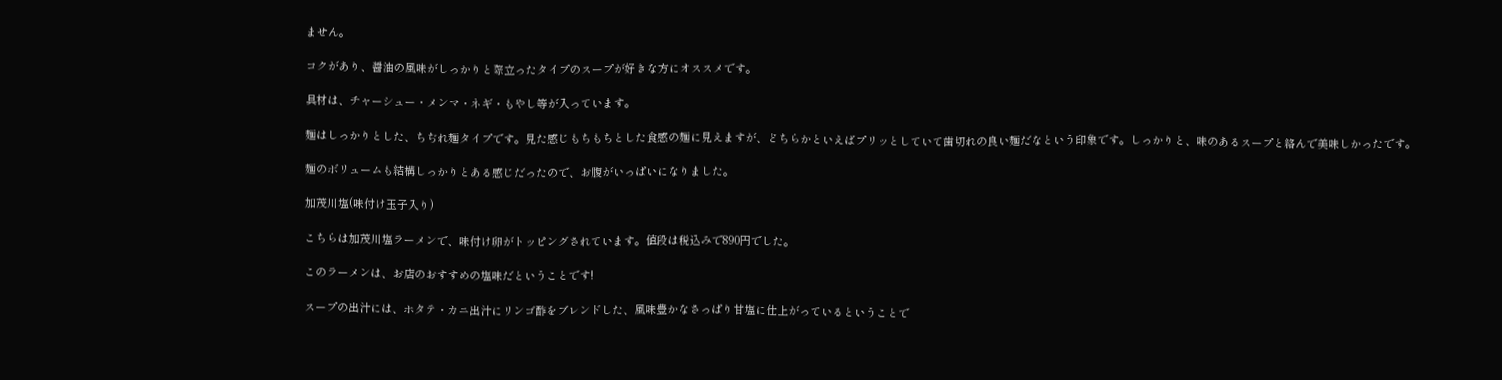ません。

コクがあり、醤油の風味がしっかりと際立ったタイプのスープが好きな方にオススメです。

具材は、チャーシュー・メンマ・ネギ・もやし等が入っています。

麺はしっかりとした、ちぢれ麺タイプです。見た感じもちもちとした食感の麺に見えますが、どちらかといえばプリッとしていて歯切れの良い麺だなという印象です。しっかりと、味のあるスープと絡んで美味しかったです。

麺のボリュームも結構しっかりとある感じだったので、お腹がいっぱいになりました。

加茂川塩(味付け玉子入り)

こちらは加茂川塩ラーメンで、味付け卵がトッピングされています。値段は税込みで890円でした。

このラーメンは、お店のおすすめの塩味だということです!

スープの出汁には、ホタテ・カニ出汁にリンゴ酢をブレンドした、風味豊かなさっぱり甘塩に仕上がっているということで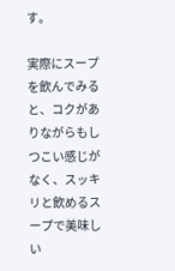す。

実際にスープを飲んでみると、コクがありながらもしつこい感じがなく、スッキリと飲めるスープで美味しい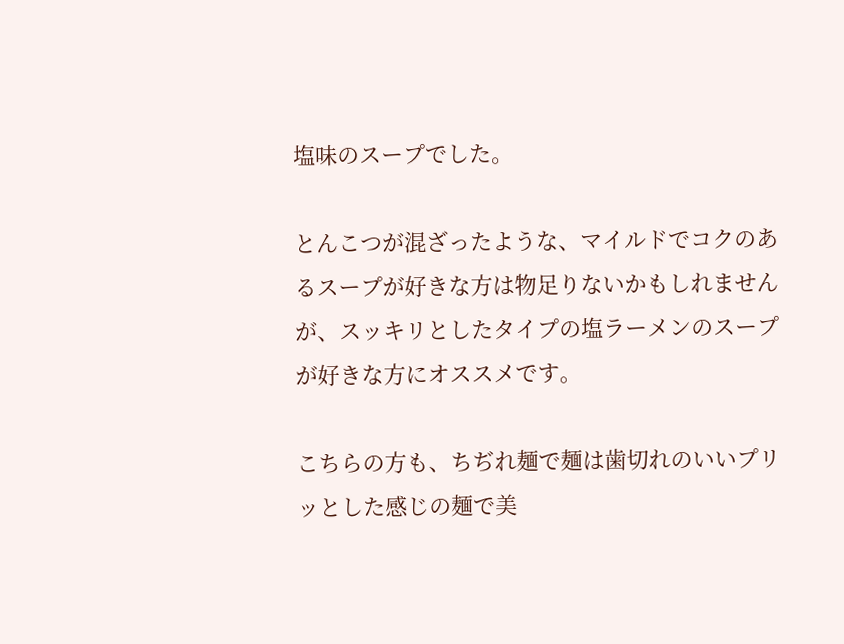塩味のスープでした。

とんこつが混ざったような、マイルドでコクのあるスープが好きな方は物足りないかもしれませんが、スッキリとしたタイプの塩ラーメンのスープが好きな方にオススメです。

こちらの方も、ちぢれ麺で麺は歯切れのいいプリッとした感じの麺で美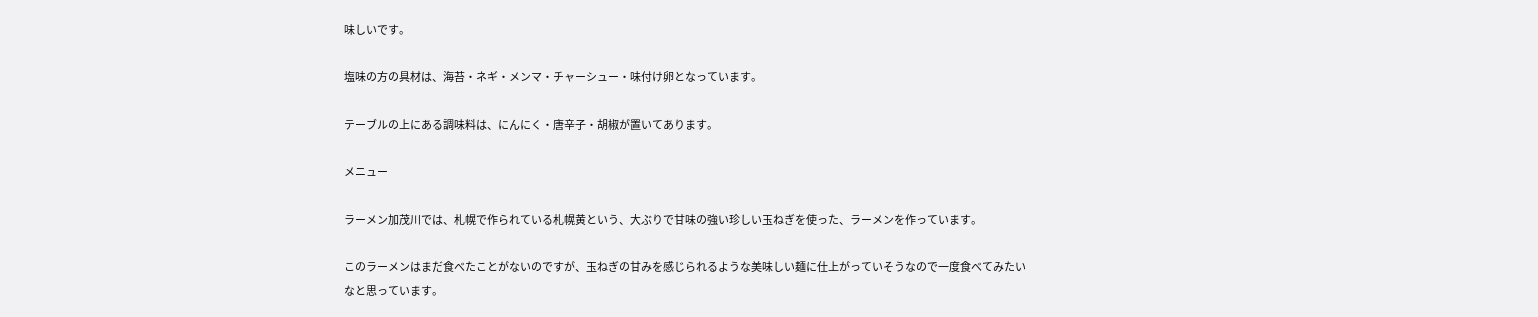味しいです。

塩味の方の具材は、海苔・ネギ・メンマ・チャーシュー・味付け卵となっています。

テーブルの上にある調味料は、にんにく・唐辛子・胡椒が置いてあります。

メニュー

ラーメン加茂川では、札幌で作られている札幌黄という、大ぶりで甘味の強い珍しい玉ねぎを使った、ラーメンを作っています。

このラーメンはまだ食べたことがないのですが、玉ねぎの甘みを感じられるような美味しい麺に仕上がっていそうなので一度食べてみたいなと思っています。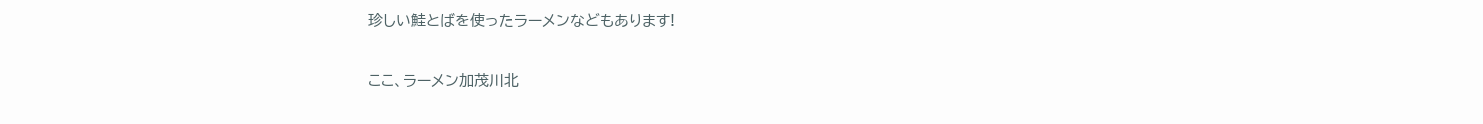珍しい鮭とばを使ったラーメンなどもあります!

ここ、ラーメン加茂川北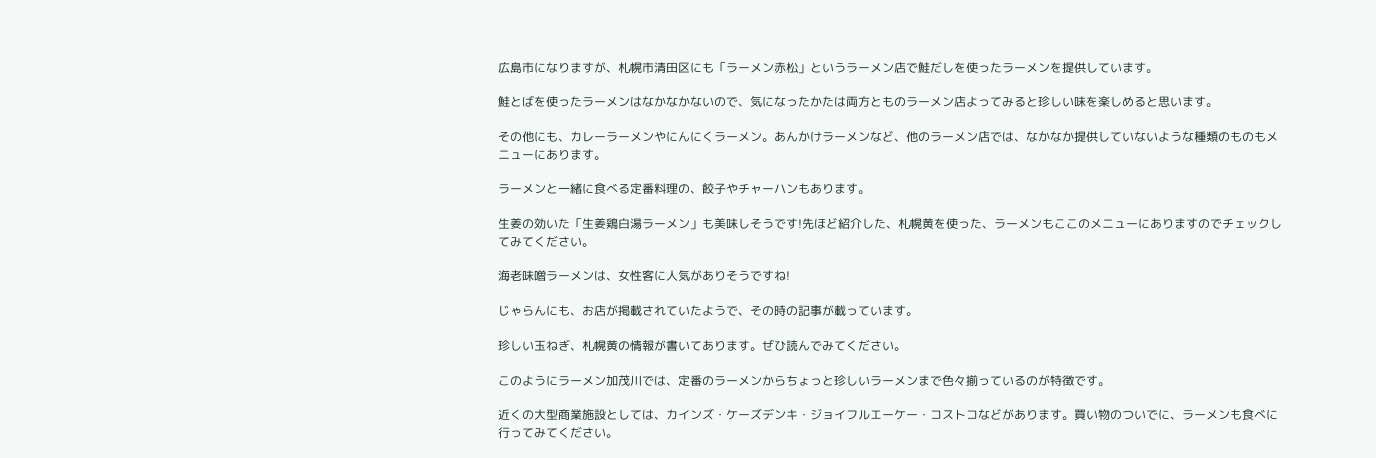広島市になりますが、札幌市清田区にも「ラーメン赤松」というラーメン店で鮭だしを使ったラーメンを提供しています。

鮭とばを使ったラーメンはなかなかないので、気になったかたは両方とものラーメン店よってみると珍しい味を楽しめると思います。

その他にも、カレーラーメンやにんにくラーメン。あんかけラーメンなど、他のラーメン店では、なかなか提供していないような種類のものもメニューにあります。

ラーメンと一緒に食べる定番料理の、餃子やチャーハンもあります。

生姜の効いた「生姜鶏白湯ラーメン」も美味しそうです!先ほど紹介した、札幌黄を使った、ラーメンもここのメニューにありますのでチェックしてみてください。

海老味噌ラーメンは、女性客に人気がありそうですね!

じゃらんにも、お店が掲載されていたようで、その時の記事が載っています。

珍しい玉ねぎ、札幌黄の情報が書いてあります。ぜひ読んでみてください。

このようにラーメン加茂川では、定番のラーメンからちょっと珍しいラーメンまで色々揃っているのが特徴です。

近くの大型商業施設としては、カインズ・ケーズデンキ・ジョイフルエーケー・コストコなどがあります。買い物のついでに、ラーメンも食べに行ってみてください。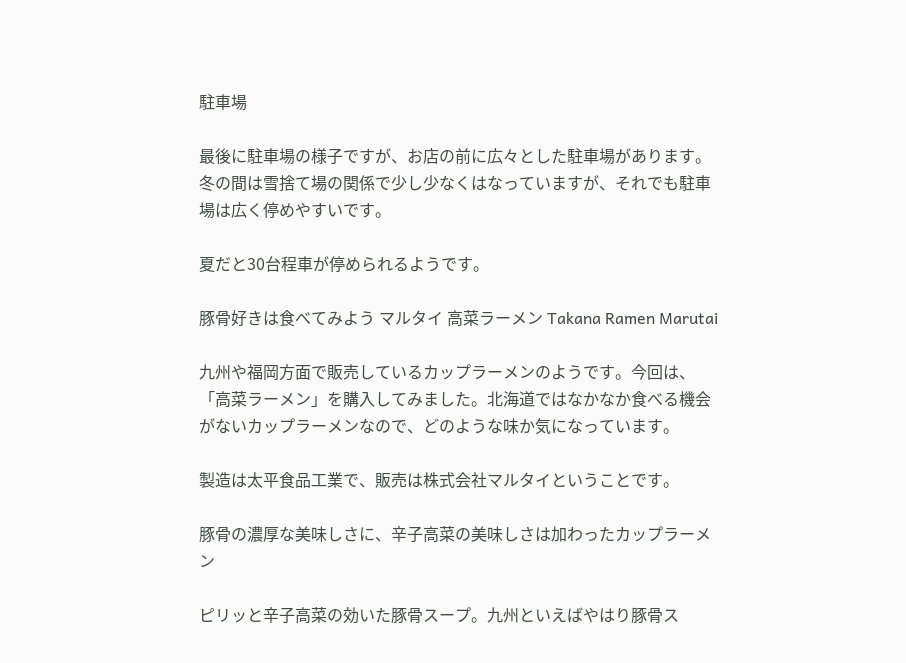駐車場

最後に駐車場の様子ですが、お店の前に広々とした駐車場があります。冬の間は雪捨て場の関係で少し少なくはなっていますが、それでも駐車場は広く停めやすいです。

夏だと30台程車が停められるようです。

豚骨好きは食べてみよう マルタイ 高菜ラーメン Takana Ramen Marutai

九州や福岡方面で販売しているカップラーメンのようです。今回は、「高菜ラーメン」を購入してみました。北海道ではなかなか食べる機会がないカップラーメンなので、どのような味か気になっています。

製造は太平食品工業で、販売は株式会社マルタイということです。

豚骨の濃厚な美味しさに、辛子高菜の美味しさは加わったカップラーメン

ピリッと辛子高菜の効いた豚骨スープ。九州といえばやはり豚骨ス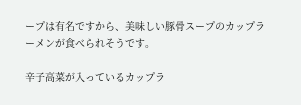ープは有名ですから、美味しい豚骨スープのカップラーメンが食べられそうです。

辛子高菜が入っているカップラ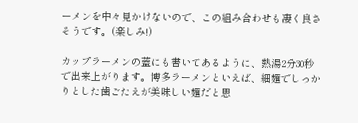ーメンを中々見かけないので、この組み合わせも凄く良さそうです。(楽しみ!)

カップラーメンの蓋にも書いてあるように、熱湯2分30秒で出来上がります。博多ラーメンといえば、細麺でしっかりとした歯ごたえが美味しい麺だと思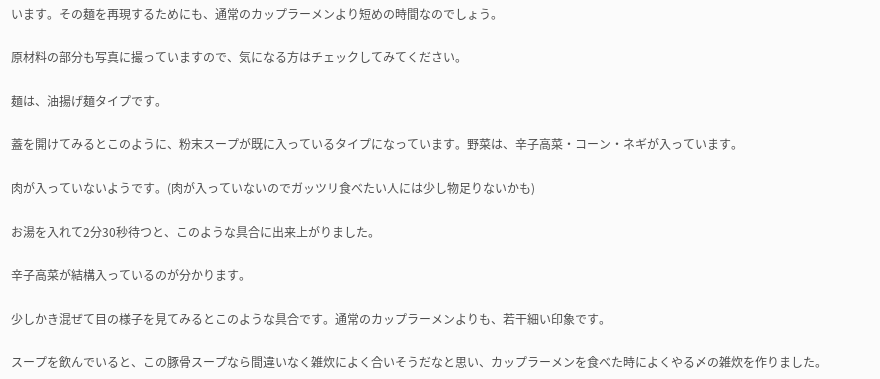います。その麺を再現するためにも、通常のカップラーメンより短めの時間なのでしょう。

原材料の部分も写真に撮っていますので、気になる方はチェックしてみてください。

麺は、油揚げ麺タイプです。

蓋を開けてみるとこのように、粉末スープが既に入っているタイプになっています。野菜は、辛子高菜・コーン・ネギが入っています。

肉が入っていないようです。(肉が入っていないのでガッツリ食べたい人には少し物足りないかも)

お湯を入れて2分30秒待つと、このような具合に出来上がりました。

辛子高菜が結構入っているのが分かります。

少しかき混ぜて目の様子を見てみるとこのような具合です。通常のカップラーメンよりも、若干細い印象です。

スープを飲んでいると、この豚骨スープなら間違いなく雑炊によく合いそうだなと思い、カップラーメンを食べた時によくやる〆の雑炊を作りました。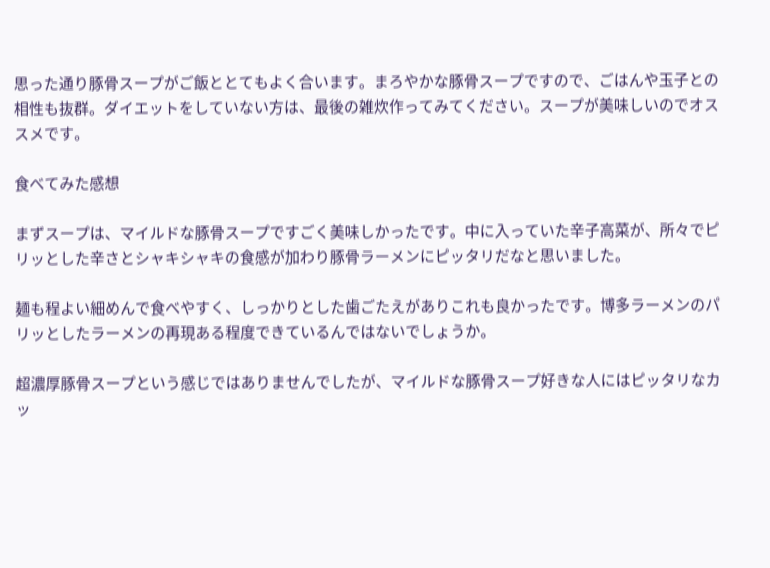思った通り豚骨スープがご飯ととてもよく合います。まろやかな豚骨スープですので、ごはんや玉子との相性も抜群。ダイエットをしていない方は、最後の雑炊作ってみてください。スープが美味しいのでオススメです。

食べてみた感想

まずスープは、マイルドな豚骨スープですごく美味しかったです。中に入っていた辛子高菜が、所々でピリッとした辛さとシャキシャキの食感が加わり豚骨ラーメンにピッタリだなと思いました。

麺も程よい細めんで食べやすく、しっかりとした歯ごたえがありこれも良かったです。博多ラーメンのパリッとしたラーメンの再現ある程度できているんではないでしょうか。

超濃厚豚骨スープという感じではありませんでしたが、マイルドな豚骨スープ好きな人にはピッタリなカッ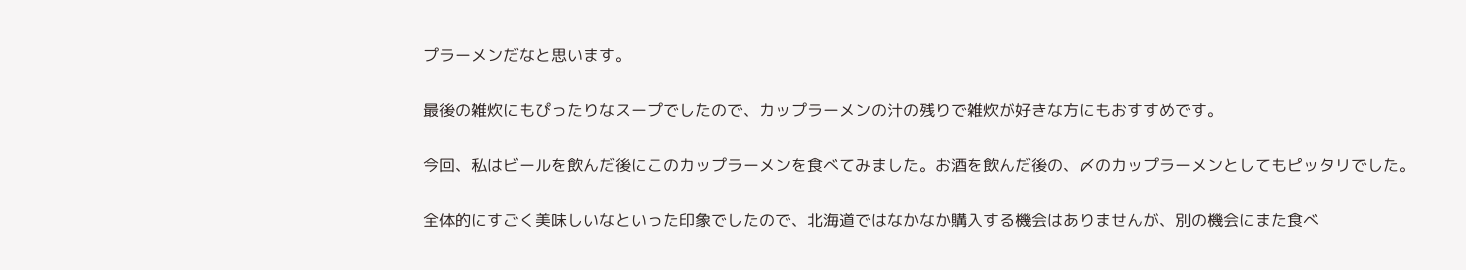プラーメンだなと思います。

最後の雑炊にもぴったりなスープでしたので、カップラーメンの汁の残りで雑炊が好きな方にもおすすめです。

今回、私はビールを飲んだ後にこのカップラーメンを食べてみました。お酒を飲んだ後の、〆のカップラーメンとしてもピッタリでした。

全体的にすごく美味しいなといった印象でしたので、北海道ではなかなか購入する機会はありませんが、別の機会にまた食べ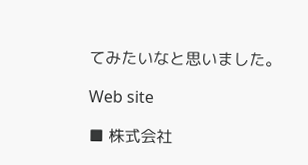てみたいなと思いました。

Web site

■ 株式会社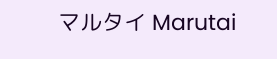マルタイ Marutai